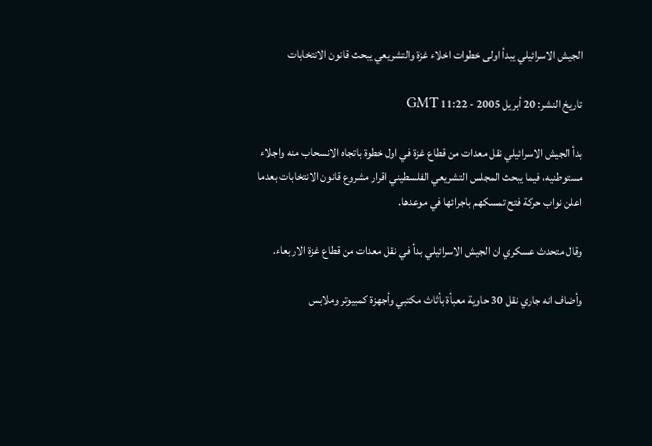الجيش الاسرائيلي يبدأ اولى خطوات اخلاء غزة والتشريعي يبحث قانون الانتخابات

تاريخ النشر: 20 أبريل 2005 - 11:22 GMT

بدأ الجيش الاسرائيلي نقل معدات من قطاع غزة في اول خطوة باتجاه الانسحاب منه واجلاء مستوطنيه، فيما يبحث المجلس التشريعي الفلسطيني اقرار مشروع قانون الانتخابات بعدما اعلن نواب حركة فتح تمسكهم باجرائها في موعدها.

وقال متحدث عسكري ان الجيش الاسرائيلي بدأ في نقل معدات من قطاع غزة الاربعاء.

وأضاف انه جاري نقل 30 حاوية معبأة بأثاث مكتبي وأجهزة كمبيوتر وملابس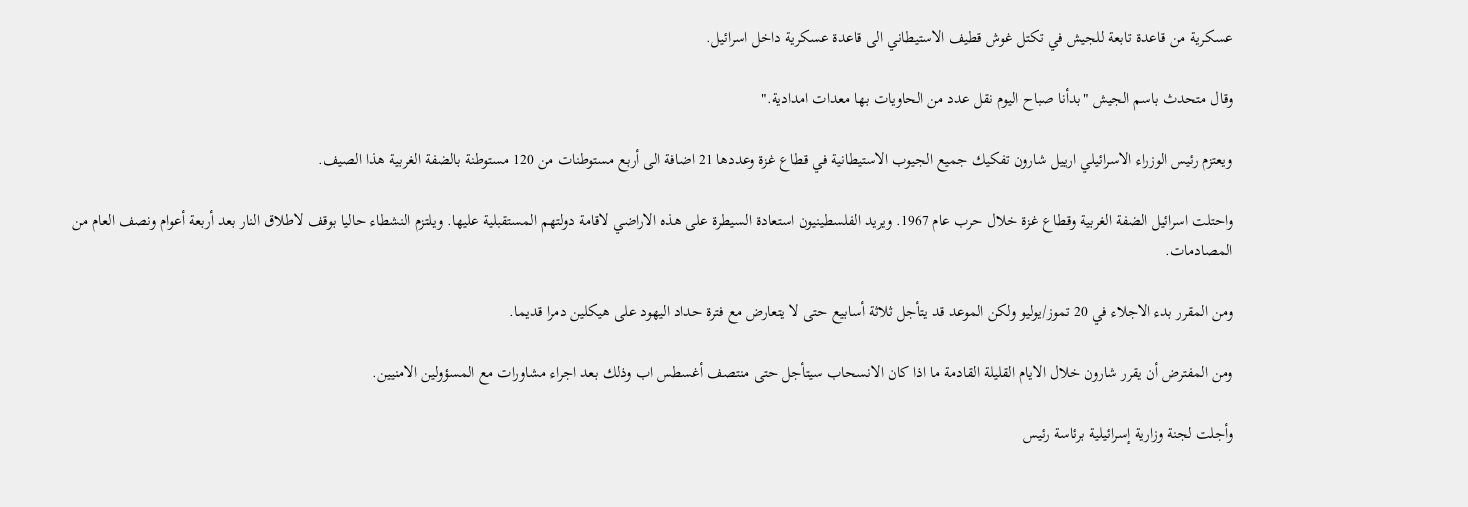عسكرية من قاعدة تابعة للجيش في تكتل غوش قطيف الاستيطاني الى قاعدة عسكرية داخل اسرائيل.

وقال متحدث باسم الجيش "بدأنا صباح اليوم نقل عدد من الحاويات بها معدات امدادية."

ويعتزم رئيس الوزراء الاسرائيلي ارييل شارون تفكيك جميع الجيوب الاستيطانية في قطاع غزة وعددها 21 اضافة الى أربع مستوطنات من 120 مستوطنة بالضفة الغربية هذا الصيف.

واحتلت اسرائيل الضفة الغربية وقطاع غزة خلال حرب عام 1967. ويريد الفلسطينيون استعادة السيطرة على هذه الاراضي لاقامة دولتهم المستقبلية عليها. ويلتزم النشطاء حاليا بوقف لاطلاق النار بعد أربعة أعوام ونصف العام من المصادمات.

ومن المقرر بدء الاجلاء في 20 تموز/يوليو ولكن الموعد قد يتأجل ثلاثة أسابيع حتى لا يتعارض مع فترة حداد اليهود على هيكلين دمرا قديما.

ومن المفترض أن يقرر شارون خلال الايام القليلة القادمة ما اذا كان الانسحاب سيتأجل حتى منتصف أغسطس اب وذلك بعد اجراء مشاورات مع المسؤولين الامنيين.

وأجلت لجنة وزارية إسرائيلية برئاسة رئيس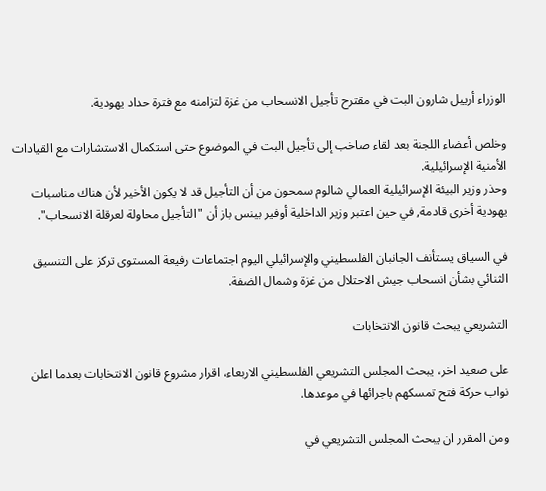الوزراء أرييل شارون البت في مقترح تأجيل الانسحاب من غزة لتزامنه مع فترة حداد يهودية.

وخلص أعضاء اللجنة بعد لقاء صاخب إلى تأجيل البت في الموضوع حتى استكمال الاستشارات مع القيادات الأمنية الإسرائيلية.
وحذر وزير البيئة الإسرائيلية العمالي شالوم سمحون من أن التأجيل قد لا يكون الأخير لأن هناك مناسبات يهودية أخرى قادمة, في حين اعتبر وزير الداخلية أوفير بينس باز أن "التأجيل محاولة لعرقلة الانسحاب".

في السياق يستأنف الجانبان الفلسطيني والإسرائيلي اليوم اجتماعات رفيعة المستوى تركز على التنسيق الثنائي بشأن انسحاب جيش الاحتلال من غزة وشمال الضفة.

التشريعي يبحث قانون الانتخابات

على صعيد اخر، يبحث المجلس التشريعي الفلسطيني الاربعاء، اقرار مشروع قانون الانتخابات بعدما اعلن نواب حركة فتح تمسكهم باجرائها في موعدها.

ومن المقرر ان يبحث المجلس التشريعي في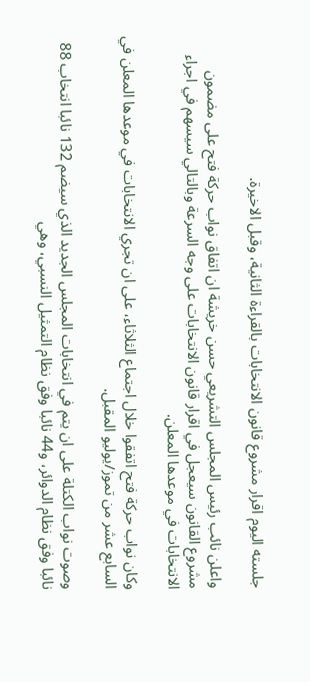جلسته اليوم اقرار مشروع قانون الانتخابات بالقراءة الثانية، وقبل الاخيرة.

واعلن نائب رئيس المجلس التشريعي حسن خريشة ان اتفاق نواب حركة فتح على مضمون مشروع القانون سيعجل في اقرار قانون الانتخابات على وجه السرعة وبالتالي سيسهم في اجراء الانتخابات في موعدها المعلن.

وكان نواب حركة فتح اتفقوا خلال اجتماع الثلاثاء، على ان تجري الانتخابات في موعدها المعلن في السابع عشر من تموز/يوليو المقبل.

وصوت نواب الكتلة على ان يتم في انتخابات المجلس الجديد الذي سيضم 132 نائبا انتخاب 88 نائبا وفق نظام الدوائر، و44 نائبا وفق نظام التمثيل النسبي، وهي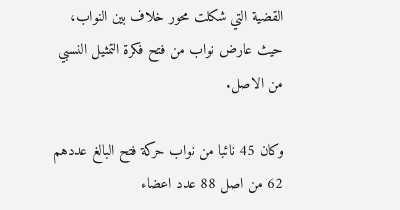القضية التي شكلت محور خلاف بين النواب، حيث عارض نواب من فتح فكرة التمثيل النسبي من الاصل.

وكان 45 نائبا من نواب حركة فتح البالغ عددهم 62 من اصل 88 عدد اعضاء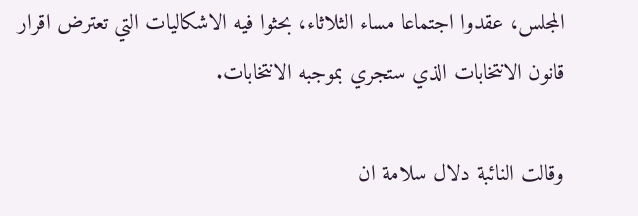المجلس، عقدوا اجتماعا مساء الثلاثاء، بحثوا فيه الاشكاليات التي تعترض اقرار قانون الانتخابات الذي ستجري بموجبه الانتخابات.

وقالت النائبة دلال سلامة ان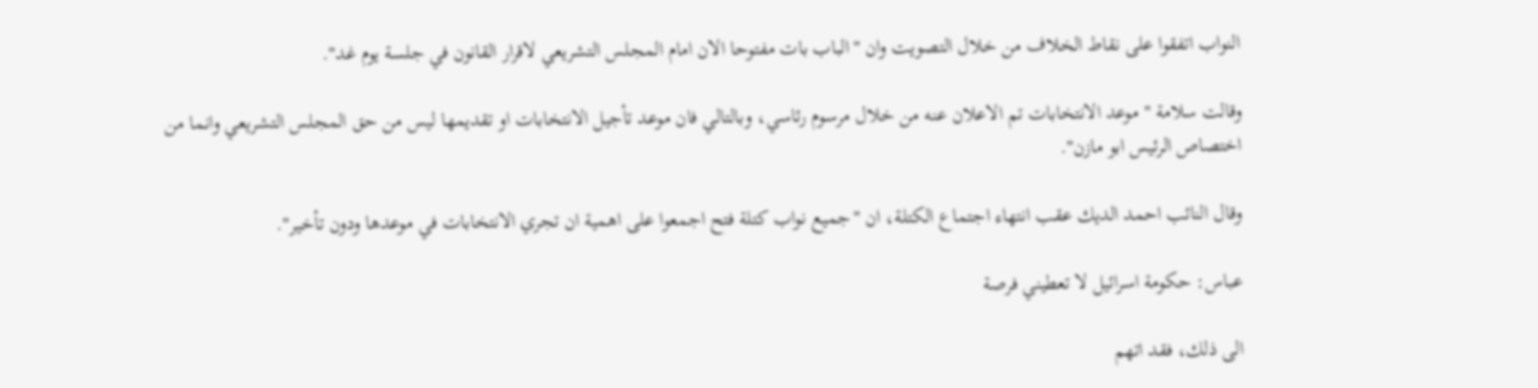النواب اتفقوا على نقاط الخلاف من خلال التصويت وان "الباب بات مفتوحا الان امام المجلس التشريعي لاقرار القانون في جلسة يوم غد".

وقالت سلامة " موعد الانتخابات تم الاعلان عنه من خلال مرسوم رئاسي، وبالتالي فان موعد تأجيل الانتخابات او تقديمها ليس من حق المجلس التشريعي وانما من اختصاص الرئيس ابو مازن".

وقال النائب احمد الديك عقب انتهاء اجتماع الكتلة، ان "جميع نواب كتلة فتح اجمعوا على اهمية ان تجري الانتخابات في موعدها ودون تأخير".

عباس: حكومة اسرائيل لا تعطيني فرصة

الى ذلك، فقد اتهم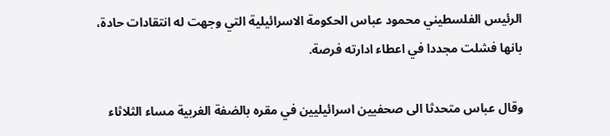الرئيس الفلسطيني محمود عباس الحكومة الاسرائيلية التي وجهت له انتقادات حادة، بانها فشلت مجددا في اعطاء ادارته فرصة.

وقال عباس متحدثا الى صحفيين اسرائيليين في مقره بالضفة الغربية مساء الثلاثاء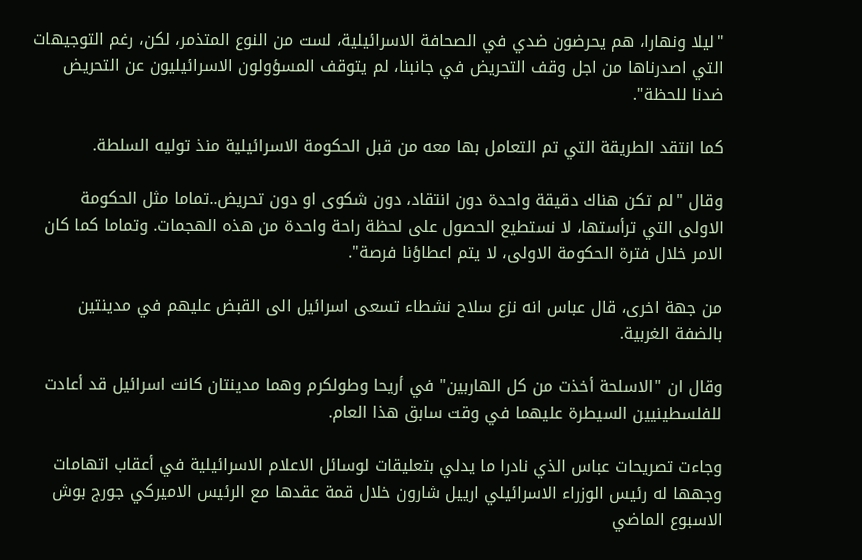"ليلا ونهارا، هم يحرضون ضدي في الصحافة الاسرائيلية، لست من النوع المتذمر، لكن، رغم التوجيهات التي اصدرناها من اجل وقف التحريض في جانبنا، لم يتوقف المسؤولون الاسرائيليون عن التحريض ضدنا للحظة".

كما انتقد الطريقة التي تم التعامل بها معه من قبل الحكومة الاسرائيلية منذ توليه السلطة.

وقال "لم تكن هناك دقيقة واحدة دون انتقاد، دون شكوى او دون تحريض..تماما مثل الحكومة الاولى التي ترأستها، لا نستطيع الحصول على لحظة راحة واحدة من هذه الهجمات. وتماما كما كان الامر خلال فترة الحكومة الاولى، لا يتم اعطاؤنا فرصة".

من جهة اخرى، قال عباس انه نزع سلاح نشطاء تسعى اسرائيل الى القبض عليهم في مدينتين بالضفة الغربية.

وقال ان "الاسلحة أخذت من كل الهاربين" في أريحا وطولكرم وهما مدينتان كانت اسرائيل قد أعادت للفلسطينيين السيطرة عليهما في وقت سابق هذا العام.

وجاءت تصريحات عباس الذي نادرا ما يدلي بتعليقات لوسائل الاعلام الاسرائيلية في أعقاب اتهامات وجهها له رئيس الوزراء الاسرائيلي ارييل شارون خلال قمة عقدها مع الرئيس الاميركي جورج بوش الاسبوع الماضي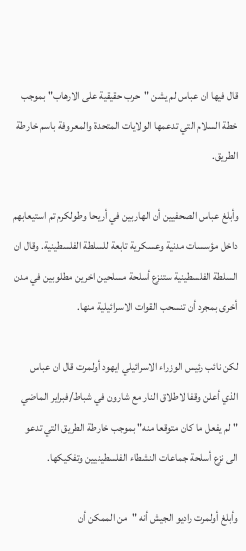قال فيها ان عباس لم يشن "حرب حقيقية على الارهاب" بموجب خطة السلام التي تدعمها الولايات المتحدة والمعروفة باسم خارطة الطريق.

وأبلغ عباس الصحفيين أن الهاربين في أريحا وطولكرم تم استيعابهم داخل مؤسسات مدنية وعسكرية تابعة للسلطة الفلسطينية. وقال ان السلطة الفلسطينية ستنزع أسلحة مسلحين اخرين مطلوبين في مدن أخرى بمجرد أن تنسحب القوات الاسرائيلية منها.

لكن نائب رئيس الوزراء الاسرائيلي ايهود أولمرت قال ان عباس الذي أعلن وقفا لاطلاق النار مع شارون في شباط/فبراير الماضي "لم يفعل ما كان متوقعا منه" بموجب خارطة الطريق التي تدعو الى نزع أسلحة جماعات النشطاء الفلسطينيين وتفكيكها.

وأبلغ أولمرت راديو الجيش أنه "من الممكن أن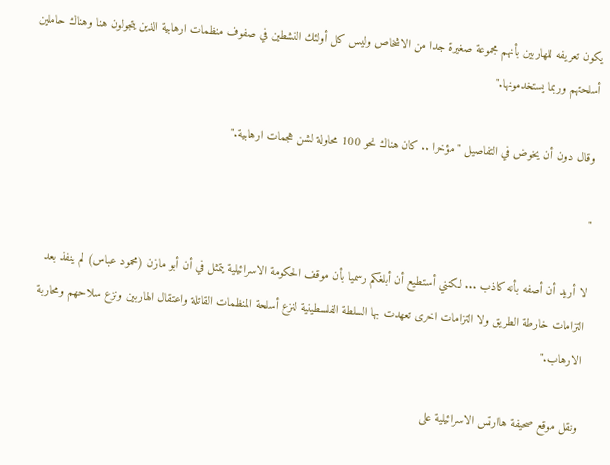يكون تعريفه للهاربين بأنهم مجموعة صغيرة جدا من الاشخاص وليس كل أولئك النشطين في صفوف منظمات ارهابية الذين يتجولون هنا وهناك حاملين أسلحتهم وربما يستخدمونها."

وقال دون أن يخوض في التفاصيل "مؤخرا .. كان هناك نحو 100 محاولة لشن هجمات ارهابية."

"

لا أريد أن أصفه بأنه كاذب ... لكنني أستطيع أن أبلغكم رسميا بأن موقف الحكومة الاسرائيلية يتمثل في أن أبو مازن (محمود عباس) لم ينفذ بعد التزامات خارطة الطريق ولا التزامات اخرى تعهدت بها السلطة الفلسطينية لنزع أسلحة المنظمات القاتلة واعتقال الهاربين ونزع سلاحهم ومحاربة الارهاب."

ونقل موقع صحيفة هاارتس الاسرائيلية على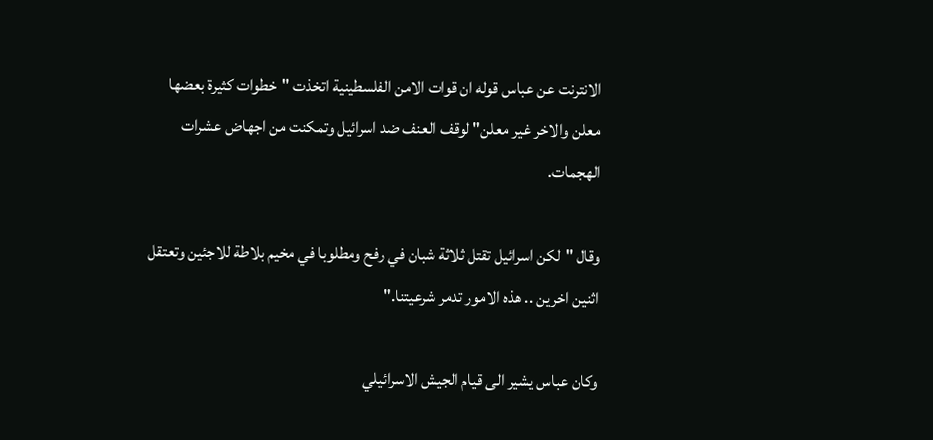الانترنت عن عباس قوله ان قوات الامن الفلسطينية اتخذت "خطوات كثيرة بعضها معلن والاخر غير معلن" لوقف العنف ضد اسرائيل وتمكنت من اجهاض عشرات الهجمات.

وقال "لكن اسرائيل تقتل ثلاثة شبان في رفح ومطلوبا في مخيم بلاطة للاجئين وتعتقل اثنين اخرين .. هذه الامور تدمر شرعيتنا."

وكان عباس يشير الى قيام الجيش الاسرائيلي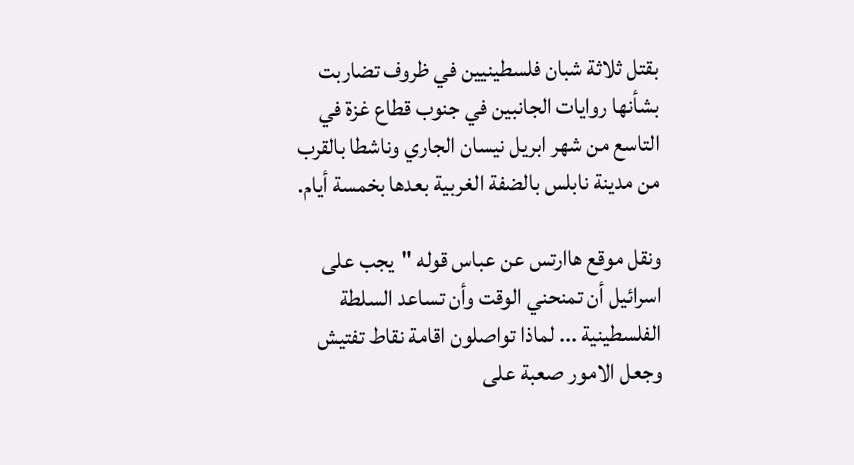بقتل ثلاثة شبان فلسطينيين في ظروف تضاربت بشأنها روايات الجانبين في جنوب قطاع غزة في التاسع من شهر ابريل نيسان الجاري وناشطا بالقرب من مدينة نابلس بالضفة الغربية بعدها بخمسة أيام.

ونقل موقع هاارتس عن عباس قوله "يجب على اسرائيل أن تمنحني الوقت وأن تساعد السلطة الفلسطينية ... لماذا تواصلون اقامة نقاط تفتيش وجعل الامور صعبة على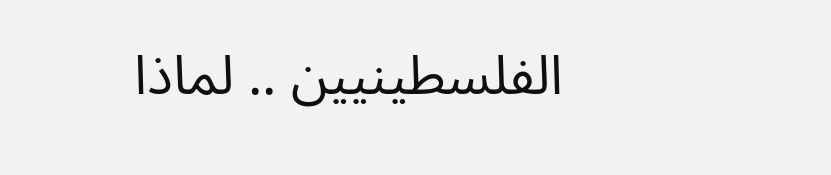الفلسطينيين .. لماذا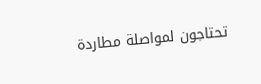تحتاجون لمواصلة مطاردة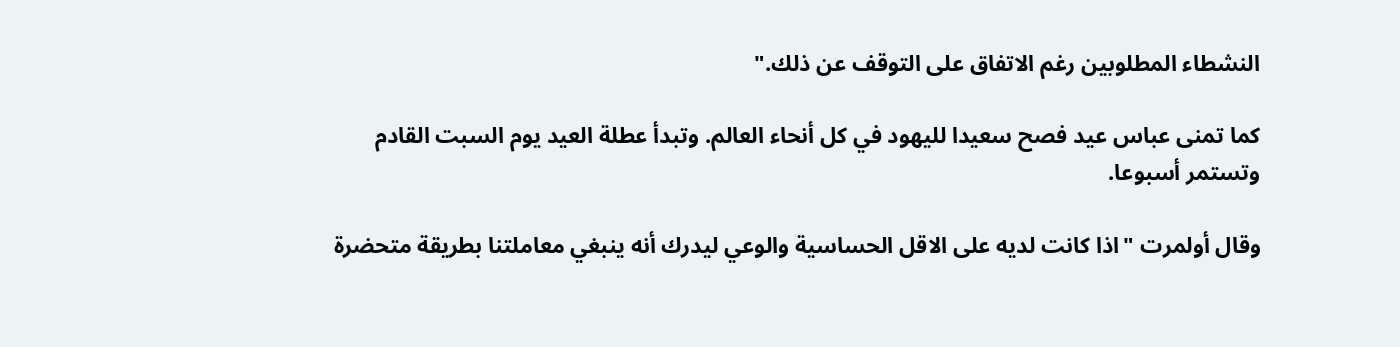النشطاء المطلوبين رغم الاتفاق على التوقف عن ذلك."

كما تمنى عباس عيد فصح سعيدا لليهود في كل أنحاء العالم. وتبدأ عطلة العيد يوم السبت القادم وتستمر أسبوعا.

وقال أولمرت "اذا كانت لديه على الاقل الحساسية والوعي ليدرك أنه ينبغي معاملتنا بطريقة متحضرة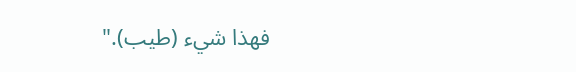فهذا شيء (طيب)."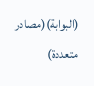(البوابة)(مصادر متعددة)